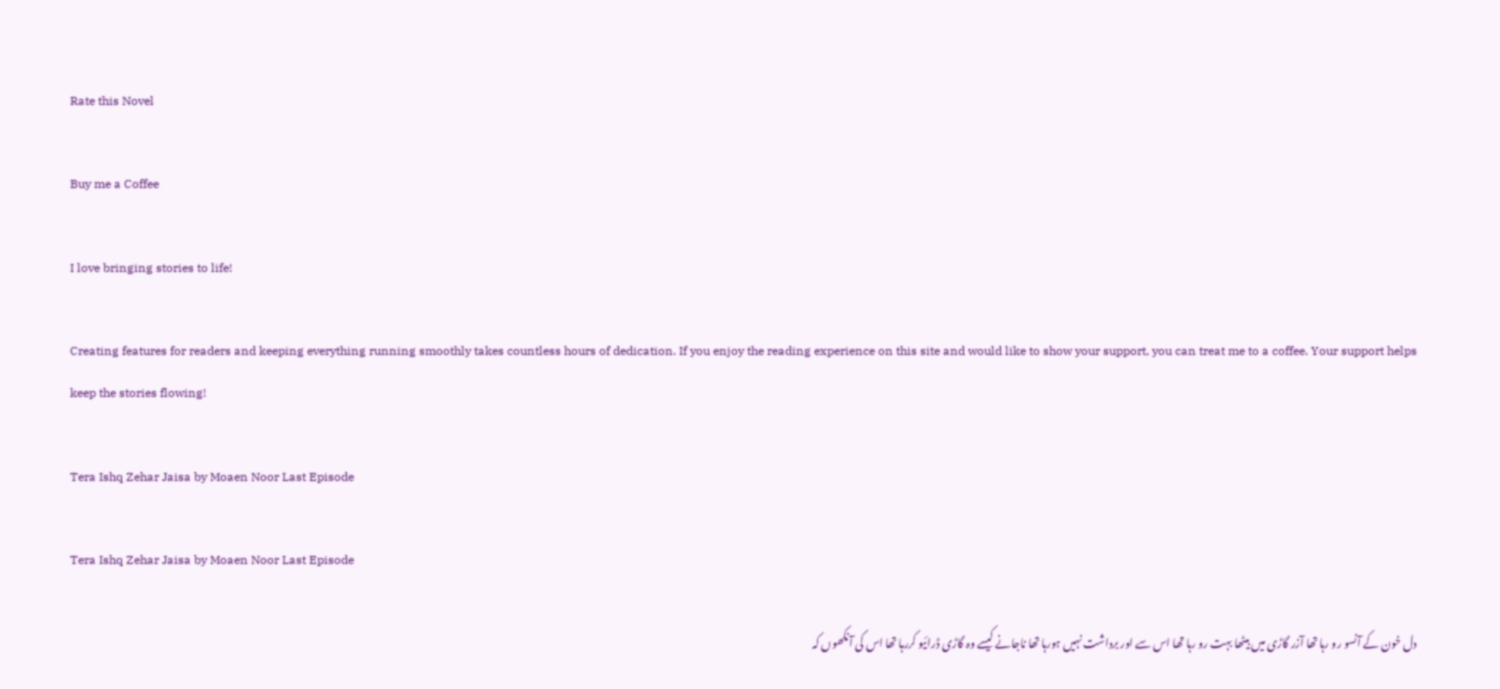Rate this Novel

Buy me a Coffee

I love bringing stories to life!

Creating features for readers and keeping everything running smoothly takes countless hours of dedication. If you enjoy the reading experience on this site and would like to show your support, you can treat me to a coffee. Your support helps keep the stories flowing!

Tera Ishq Zehar Jaisa by Moaen Noor Last Episode

Tera Ishq Zehar Jaisa by Moaen Noor Last Episode

دل خون کے آنسو رو رہا تھا آزر گاڑی میں بیٹھا بہت رو رہا تھا اس سے اور برداشت نہیں ہورہا تھا ناجانے کیسے وہ گاڑی ڈرائیو کررہا تھا اس کی آنکھوں کہ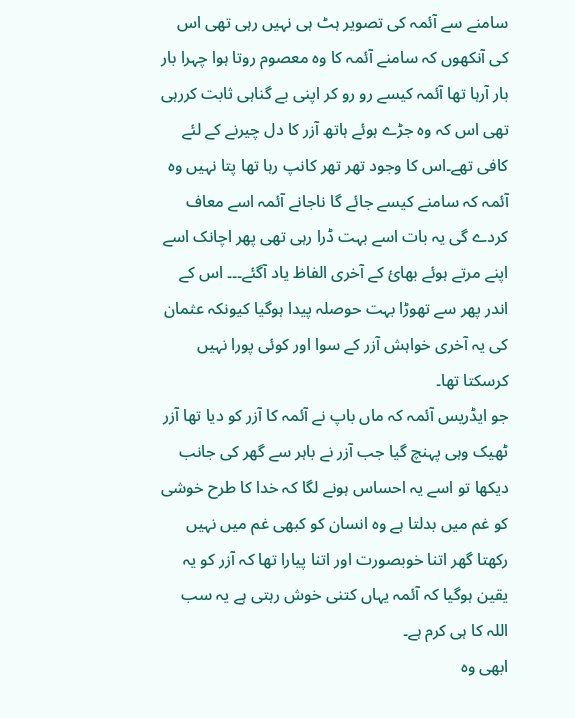سامنے سے آئمہ کی تصویر ہٹ ہی نہیں رہی تھی اس کی آنکھوں کہ سامنے آئمہ کا وہ معصوم روتا ہوا چہرا بار بار آرہا تھا آئمہ کیسے رو رو کر اپنی بے گناہی ثابت کررہی تھی اس کہ وہ جڑے ہوئے ہاتھ آزر کا دل چیرنے کے لئے کافی تھے۔اس کا وجود تھر تھر کانپ رہا تھا پتا نہیں وہ آئمہ کہ سامنے کیسے جائے گا ناجانے آئمہ اسے معاف کردے گی یہ بات اسے بہت ڈرا رہی تھی پھر اچانک اسے اپنے مرتے ہوئے بھائ کے آخری الفاظ یاد آگئے۔۔۔ اس کے اندر پھر سے تھوڑا بہت حوصلہ پیدا ہوگیا کیونکہ عثمان کی یہ آخری خواہش آزر کے سوا اور کوئی پورا نہیں کرسکتا تھا۔
جو ایڈریس آئمہ کہ ماں باپ نے آئمہ کا آزر کو دیا تھا آزر ٹھیک وہی پہنچ گیا جب آزر نے باہر سے گھر کی جانب دیکھا تو اسے یہ احساس ہونے لگا کہ خدا کا طرح خوشی کو غم میں بدلتا ہے وہ انسان کو کبھی غم میں نہیں رکھتا گھر اتنا خوبصورت اور اتنا پیارا تھا کہ آزر کو یہ یقین ہوگیا کہ آئمہ یہاں کتنی خوش رہتی ہے یہ سب اللہ کا ہی کرم ہے۔
ابھی وہ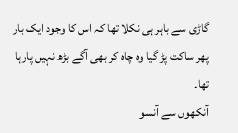گاڑی سے باہر ہی نکلا تھا کہ اس کا وجود ایک بار پھر ساکت پڑ گیا وہ چاہ کر بھی آگے بڑھ نہیں پارہا تھا۔
آنکھوں سے آنسو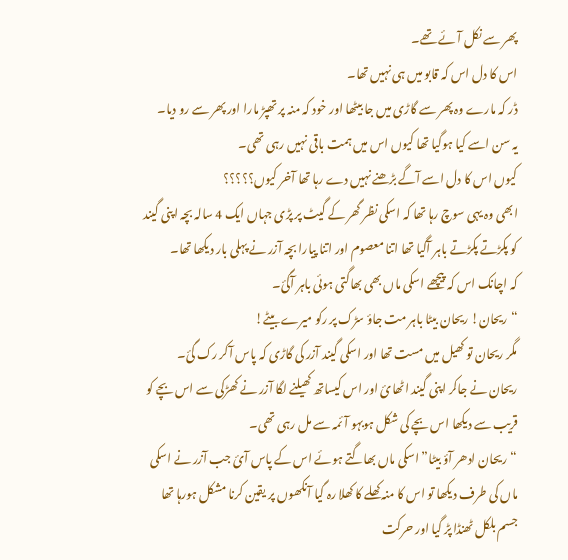پھر سے نکل آئے تھے۔
اس کا دل اس کہ قابو میں ہی نہیں تھا۔
ڈر کہ مارے وہ پھر سے گاڑی میں جا بیٹھا اور خود کہ منہ پر تھپڑ مارا اور پھر سے رو دیا۔
یہ سن اسے کیا ہوگیا تھا کیوں اس میں ہمت باقی نہیں رہی تھی۔
کیوں اس کا دل اسے آگے بڑھنے نہیں دے رہا تھا آخر کیوں؟؟؟؟؟
ابھی وہ یہی سوچ رہا تھا کہ اسکی نظر گھر کے گیٹ پر پڑی جہاں ایک 4 سالہ بچہ اپنی گیند کو پکڑتے پکڑتے باہر آگیا تھا اتنا معصوم اور اتنا پیارا بچہ آزر نے پہلی بار دیکھا تھا۔
کہ اچانک اس کہ پیچھے اسکی ماں بھی بھاگتی ہوئی باہر آگئ۔
“ریحان! ریحان بیٹا باہر مت جاؤ سڑک پر رکو میرے بیٹے!
مگر ریحان تو کھیل میں مست تھا اور اسکی گیند آزر کی گاڑی کہ پاس آکر رک گئ۔
ریحان نے جاکر اپنی گیند اٹھائ اور اس کیساتھ کھیلنے لگا آزر نے کھڑکی سے اس بچے کو قریب سے دیکھا اس بچے کی شکل ہوبہو آئمہ سے مل رہی تھی۔
“ریحان ادھر آؤ بیٹا” اسکی ماں بھاگتے ہوئے اس کے پاس آئ جب آزر نے اسکی ماں کی طرف دیکھا تو اس کا منہ کھلے کا کھلا رہ گیا آنکھوں پر یقین کرنا مشکل ہورہا تھا جسم بلکل ٹھنڈا پڑ گیا اور حرکت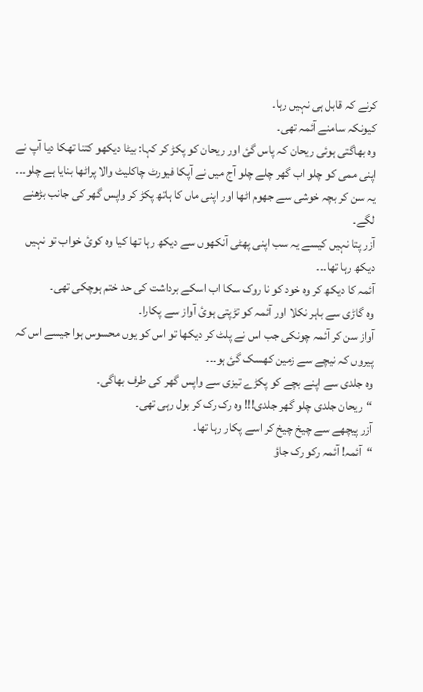کرنے کہ قابل ہی نہیں رہا۔
کیونکہ سامنے آئمہ تھی۔
وہ بھاگتی ہوئی ریحان کہ پاس گئ اور ریحان کو پکڑ کر کہا: بیٹا دیکھو کتنا تھکا دیا آپ نے اپنی ممی کو چلو اب گھر چلے چلو آج میں نے آپکا فیورٹ چاکلیٹ والا پراٹھا بنایا ہے چلو۔۔۔
یہ سن کر بچہ خوشی سے جھوم اٹھا اور اپنی ماں کا ہاتھ پکڑ کر واپس گھر کی جانب بڑھنے لگے۔
آزر پتا نہیں کیسے یہ سب اپنی پھٹی آنکھوں سے دیکھ رہا تھا کیا وہ کوئ خواب تو نہیں دیکھ رہا تھا۔۔۔
آئمہ کا دیکھ کر وہ خود کو نا روک سکا اب اسکے برداشت کی حد ختم ہوچکی تھی۔
وہ گاڑی سے باہر نکلا اور آئمہ کو تڑپتی ہوئ آواز سے پکارا۔
آواز سن کر آئمہ چونکی جب اس نے پلٹ کر دیکھا تو اس کو یوں محسوس ہوا جیسے اس کہ پیروں کہ نیچے سے زمین کھسک گئ ہو۔۔۔
وہ جلدی سے اپنے بچے کو پکڑے تیزی سے واپس گھر کی طرف بھاگی۔
“ریحان جلدی چلو گھر جلدی!!! وہ رک رک کر بول رہی تھی۔
آزر پیچھے سے چیخ چیخ کر اسے پکار رہا تھا۔
“آئمہ! آئمہ رکو رک جاؤ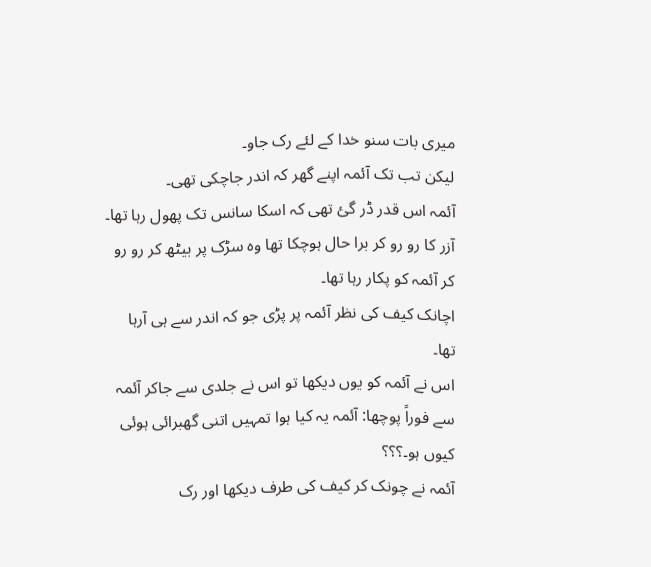میری بات سنو خدا کے لئے رک جاو۔
لیکن تب تک آئمہ اپنے گھر کہ اندر جاچکی تھی۔
آئمہ اس قدر ڈر گئ تھی کہ اسکا سانس تک پھول رہا تھا۔
آزر کا رو رو کر برا حال ہوچکا تھا وہ سڑک پر بیٹھ کر رو رو کر آئمہ کو پکار رہا تھا۔
اچانک کیف کی نظر آئمہ پر پڑی جو کہ اندر سے ہی آرہا تھا۔
اس نے آئمہ کو یوں دیکھا تو اس نے جلدی سے جاکر آئمہ سے فوراً پوچھا: آئمہ یہ کیا ہوا تمہیں اتنی گھبرائی ہوئی کیوں ہو۔؟؟؟
آئمہ نے چونک کر کیف کی طرف دیکھا اور رک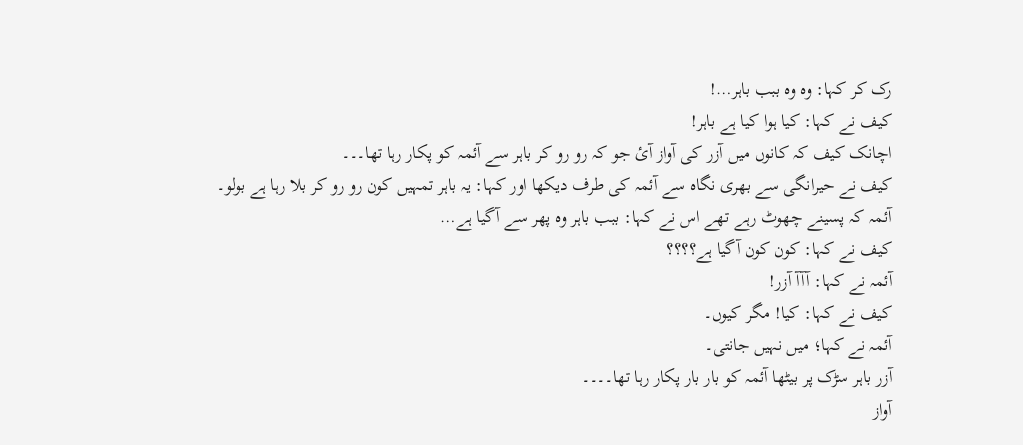رک کر کہا: وہ وہ ببب باہر…!
کیف نے کہا: کیا ہوا کیا ہے باہر!
اچانک کیف کہ کانوں میں آزر کی آواز آئ جو کہ رو رو کر باہر سے آئمہ کو پکار رہا تھا۔۔۔
کیف نے حیرانگی سے بھری نگاہ سے آئمہ کی طرف دیکھا اور کہا: یہ باہر تمہیں کون رو رو کر بلا رہا ہے بولو۔
آئمہ کہ پسینے چھوٹ رہے تھے اس نے کہا: ببب باہر وہ پھر سے آگیا ہے…
کیف نے کہا: کون کون آگیا ہے؟؟؟؟
آئمہ نے کہا: آآآ آزر!
کیف نے کہا: کیا! مگر کیوں۔
آئمہ نے کہا؛ میں نہیں جانتی۔
آزر باہر سڑک پر بیٹھا آئمہ کو بار بار پکار رہا تھا۔۔۔۔
آواز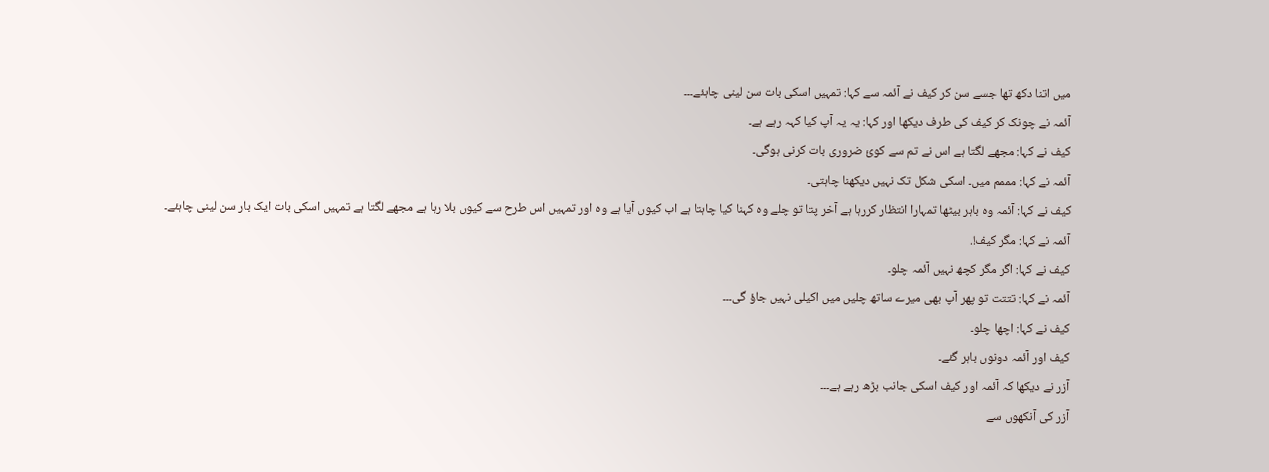میں اتنا دکھ تھا جسے سن کر کیف نے آئمہ سے کہا: تمہیں اسکی بات سن لینی چاہئے۔۔۔
آئمہ نے چونک کر کیف کی طرف دیکھا اور کہا: یہ یہ آپ کیا کہہ رہے ہے۔
کیف نے کہا: مجھے لگتا ہے اس نے تم سے کوئ ضروری بات کرنی ہوگی۔
آئمہ نے کہا: مممم میں۔ اسکی شکل تک نہیں دیکھنا چاہتی۔
کیف نے کہا: آئمہ وہ باہر بیٹھا تمہارا انتظار کررہا ہے آخر پتا تو چلے وہ کہنا کیا چاہتا ہے اب کیوں آیا ہے وہ اور تمہیں اس طرح سے کیوں بلا رہا ہے مجھے لگتا ہے تمہیں اسکی بات ایک بار سن لینی چاہئے۔
آئمہ نے کہا: مگر کیف!.
کیف نے کہا: اگر مگر کچھ نہیں آئمہ چلو۔
آئمہ نے کہا: تتتت تو پھر آپ بھی میرے ساتھ چلیں میں اکیلی نہیں جاؤ گی۔۔۔
کیف نے کہا: اچھا چلو۔
کیف اور آئمہ دونوں باہر گئے۔
آزر نے دیکھا کہ آئمہ اور کیف اسکی جانب بڑھ رہے ہے۔۔۔
آزر کی آنکھوں سے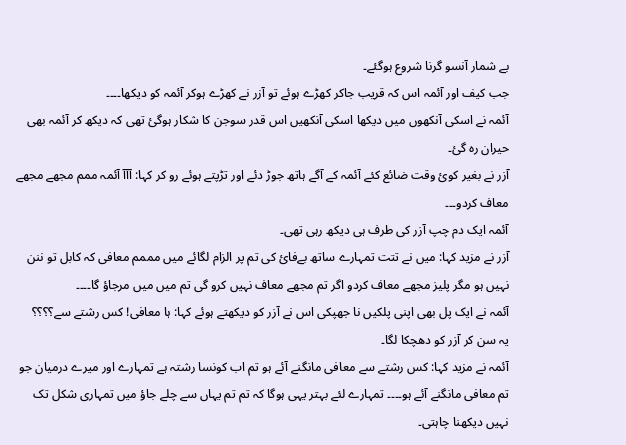بے شمار آنسو گرنا شروع ہوگئے۔
جب کیف اور آئمہ اس کہ قریب جاکر کھڑے ہوئے تو آزر نے کھڑے ہوکر آئمہ کو دیکھا۔۔۔۔
آئمہ نے اسکی آنکھوں میں دیکھا اسکی آنکھیں اس قدر سوجن کا شکار ہوگئ تھی کہ دیکھ کر آئمہ بھی حیران رہ گئ۔
آزر نے بغیر کوئ وقت ضائع کئے آئمہ کے آگے ہاتھ جوڑ دئے اور تڑپتے ہوئے رو کر کہا: آآآ آئمہ ممم مجھے مجھے معاف کردو۔۔۔
آئمہ ایک دم چپ آزر کی طرف ہی دیکھ رہی تھی۔
آزر نے مزید کہا: میں نے تتت تمہارے ساتھ بےفائ کی تم پر الزام لگائے میں مممم معافی کہ کابل تو ننن نہیں ہو مگر پلیز مجھے معاف کردو اگر تم مجھے معاف نہیں کرو گی تم میں میں مرجاؤ گا۔۔۔۔
آئمہ نے ایک پل بھی اپنی پلکیں نا جھپکی اس نے آزر کو دیکھتے ہوئے کہا: ہا معافی! کس رشتے سے؟؟؟؟
یہ سن کر آزر کو دھچکا لگا۔
آئمہ نے مزید کہا: کس رشتے سے معافی مانگنے آئے ہو تم اب کونسا رشتہ ہے تمہارے اور میرے درمیان جو تم معافی مانگنے آئے ہو۔۔۔۔ تمہارے لئے بہتر یہی ہوگا کہ تم تم یہاں سے چلے جاؤ میں تمہاری شکل تک نہیں دیکھنا چاہتی۔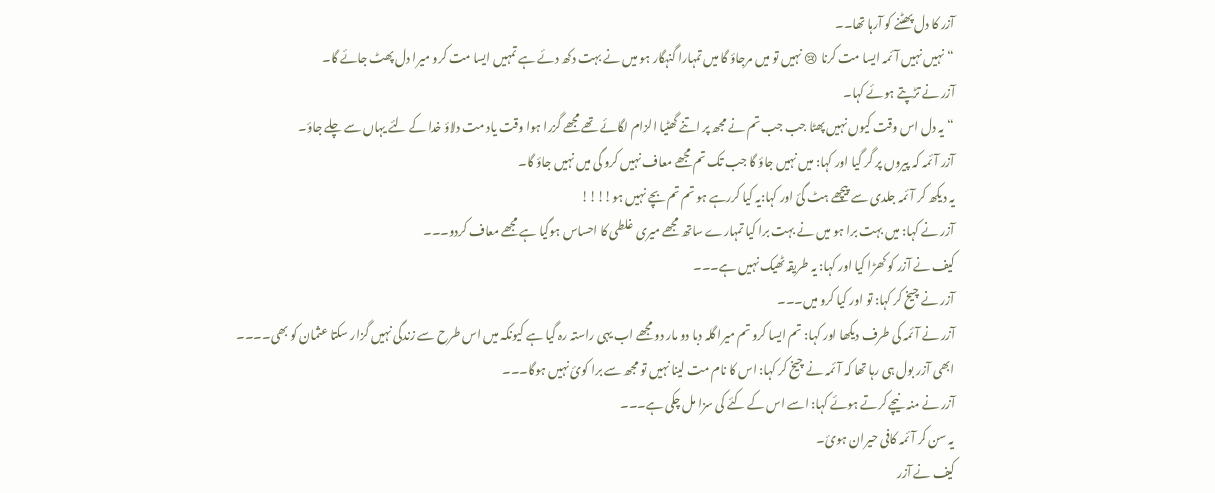آزر کا دل پھٹنے کو آرہا تھا۔۔
“نہیں نہیں آئمہ ایسا مت کرنا 😢 نہیں تو میں مرجاؤ گا میں تمہارا گنہگار ہو میں نے بہت دکھ دئے ہے تمہیں ایسا مت کرو میرا دل پھٹ جائے گا۔
آزر نے تڑپتے ہوئے کہا۔
“یہ دل اس وقت کیوں نہیں پھٹا جب جب تم نے مجھ پر اتنے گھٹیا الزام لگائے تھے مجھے گزرا ہوا وقت یاد مت دلاؤ خدا کے لئے یہاں سے چلے جاؤ۔
آزر آئمہ کہ پیروں پر گر گیا اور کہا: میں نہیں جاؤ گا جب تک تم مجھے معاف نہیں کرو گی میں نہیں جاؤ گا۔
یہ دیکھ کر آئمہ جلدی سے پیچھے ہٹ گئ اور کہا:یہ کیا کررہے ہو تم تم بچے نہیں ہو!!!!
آزر نے کہا: میں بہت برا ہو میں نے بہت برا کیا تمہارے ساتھ مجھے میری غلطی کا احساس ہوگیا ہے مجھے معاف کردو۔۔۔
کیف نے آزر کو کھڑا کیا اور کہا: یہ طریقہ ٹھیک نہیں ہے۔۔۔
آزر نے چیخ کر کہا: تو اور کیا کرو میں۔۔۔
آزر نے آئمہ کی طرف دیکھا اور کہا: تم ایسا کرو تم میرا گلہ دبا دو مار دو مجھے اب یہی راستہ رہ گیا ہے کیونکہ میں اس طرح سے زندگی نہیں گزار سکتا عثمان کو بھی۔۔۔۔
ابھی آزر بول ہی رہا تھا کہ آئمہ نے چیخ کر کہا: اس کا نام مت لینا نہیں تو مجھ سے برا کوئ نہیں ہوگا۔۔۔
آزر نے منہ نیچے کرتے ہوئے کہا: اسے اس کے کئے کی سزا مل چکی ہے۔۔۔
یہ سن کر آئمہ کافی حیران ہوئ۔
کیف نے آزر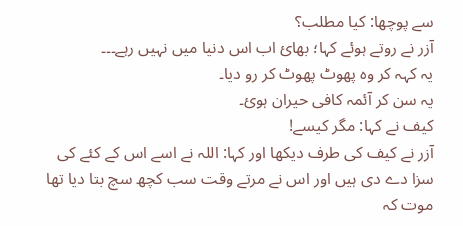سے پوچھا: کیا مطلب؟
آزر نے روتے ہوئے کہا؛ بھائ اب اس دنیا میں نہیں رہے۔۔۔
یہ کہہ کر وہ پھوٹ پھوٹ کر رو دیا۔
یہ سن کر آئمہ کافی حیران ہوئ۔
کیف نے کہا: مگر کیسے!
آزر نے کیف کی طرف دیکھا اور کہا: اللہ نے اسے اس کے کئے کی سزا دے دی ہیں اور اس نے مرتے وقت سب کچھ سچ بتا دیا تھا موت کہ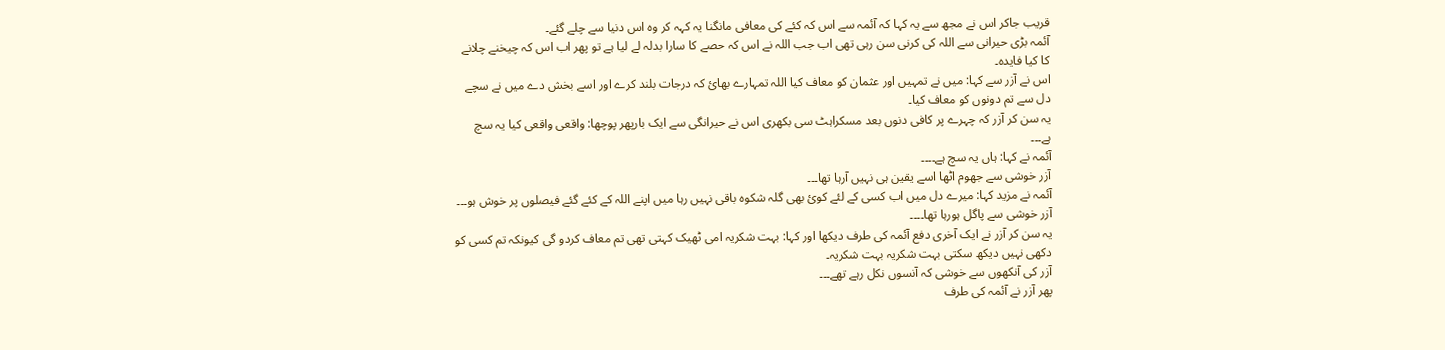قریب جاکر اس نے مجھ سے یہ کہا کہ آئمہ سے اس کہ کئے کی معافی مانگنا یہ کہہ کر وہ اس دنیا سے چلے گئے۔
آئمہ بڑی حیرانی سے اللہ کی کرنی سن رہی تھی اب جب اللہ نے اس کہ حصے کا سارا بدلہ لے لیا ہے تو پھر اب اس کہ چیخنے چلانے کا کیا فایدہ۔
اس نے آزر سے کہا: میں نے تمہیں اور عثمان کو معاف کیا اللہ تمہارے بھائ کہ درجات بلند کرے اور اسے بخش دے میں نے سچے دل سے تم دونوں کو معاف کیا۔
یہ سن کر آزر کہ چہرے پر کافی دنوں بعد مسکراہٹ سی بکھری اس نے حیرانگی سے ایک بارپھر پوچھا: واقعی واقعی کیا یہ سچ ہے۔۔۔
آئمہ نے کہا: ہاں یہ سچ ہے۔۔۔۔
آزر خوشی سے جھوم اٹھا اسے یقین ہی نہیں آرہا تھا۔۔۔
آئمہ نے مزید کہا: میرے دل میں اب کسی کے لئے کوئ بھی گلہ شکوہ باقی نہیں رہا میں اپنے اللہ کے کئے گئے فیصلوں پر خوش ہو۔۔۔
آزر خوشی سے پاگل ہورہا تھا۔۔۔۔
یہ سن کر آزر نے ایک آخری دفع آئمہ کی طرف دیکھا اور کہا: بہت شکریہ امی ٹھیک کہتی تھی تم معاف کردو گی کیونکہ تم کسی کو دکھی نہیں دیکھ سکتی بہت شکریہ بہت شکریہ۔
آزر کی آنکھوں سے خوشی کہ آنسوں نکل رہے تھے۔۔۔
پھر آزر نے آئمہ کی طرف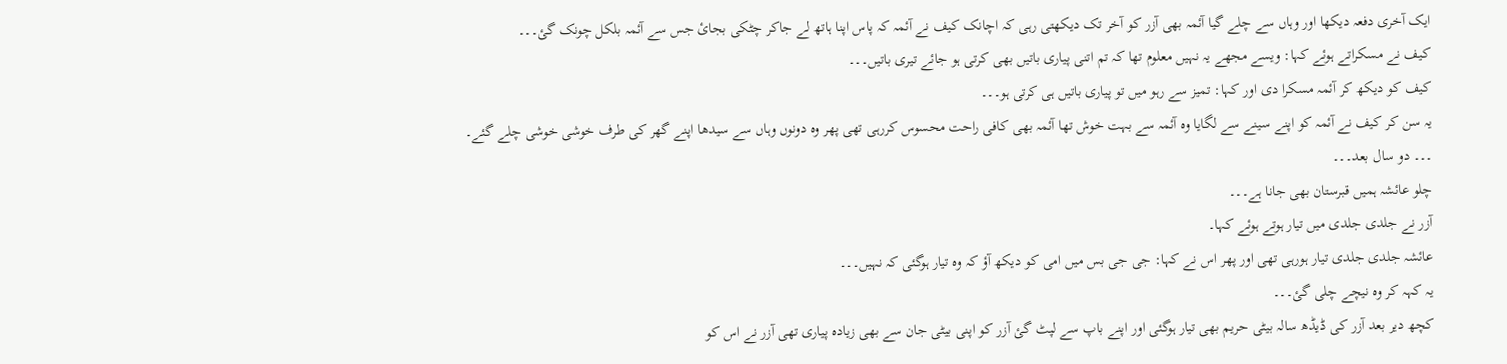ایک آخری دفعہ دیکھا اور وہاں سے چلے گیا آئمہ بھی آزر کو آخر تک دیکھتی رہی کہ اچانک کیف نے آئمہ کہ پاس اپنا ہاتھ لے جاکر چٹکی بجائ جس سے آئمہ بلکل چونک گئ۔۔۔
کیف نے مسکراتے ہوئے کہا: ویسے مجھے یہ نہیں معلوم تھا کہ تم اتنی پیاری باتیں بھی کرتی ہو جائے تیری باتیں۔۔۔
کیف کو دیکھ کر آئمہ مسکرا دی اور کہا: تمیز سے رہو میں تو پیاری باتیں ہی کرتی ہو۔۔۔
یہ سن کر کیف نے آئمہ کو اپنے سینے سے لگایا وہ آئمہ سے بہت خوش تھا آئمہ بھی کافی راحت محسوس کررہی تھی پھر وہ دونوں وہاں سے سیدھا اپنے گھر کی طرف خوشی خوشی چلے گئے۔
۔۔۔ دو سال بعد۔۔۔
چلو عائشہ ہمیں قبرستان بھی جانا ہے۔۔۔
آزر نے جلدی جلدی میں تیار ہوتے ہوئے کہا۔
عائشہ جلدی جلدی تیار ہورہی تھی اور پھر اس نے کہا: جی جی بس میں امی کو دیکھ آؤ کہ وہ تیار ہوگئی کہ نہیں۔۔۔
یہ کہہ کر وہ نیچے چلی گئ۔۔۔
کچھ دیر بعد آزر کی ڈیڈھ سالہ بیٹی حریم بھی تیار ہوگئی اور اپنے باپ سے لپٹ گئ آزر کو اپنی بیٹی جان سے بھی زیادہ پیاری تھی آزر نے اس کو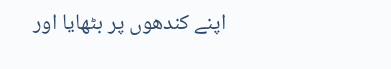اپنے کندھوں پر بٹھایا اور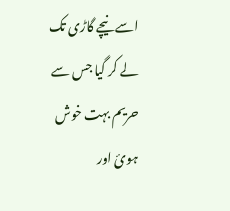اسے نیچے گاڑی تک لے کر گیا جس سے حریم بہت خوش ہوئ اور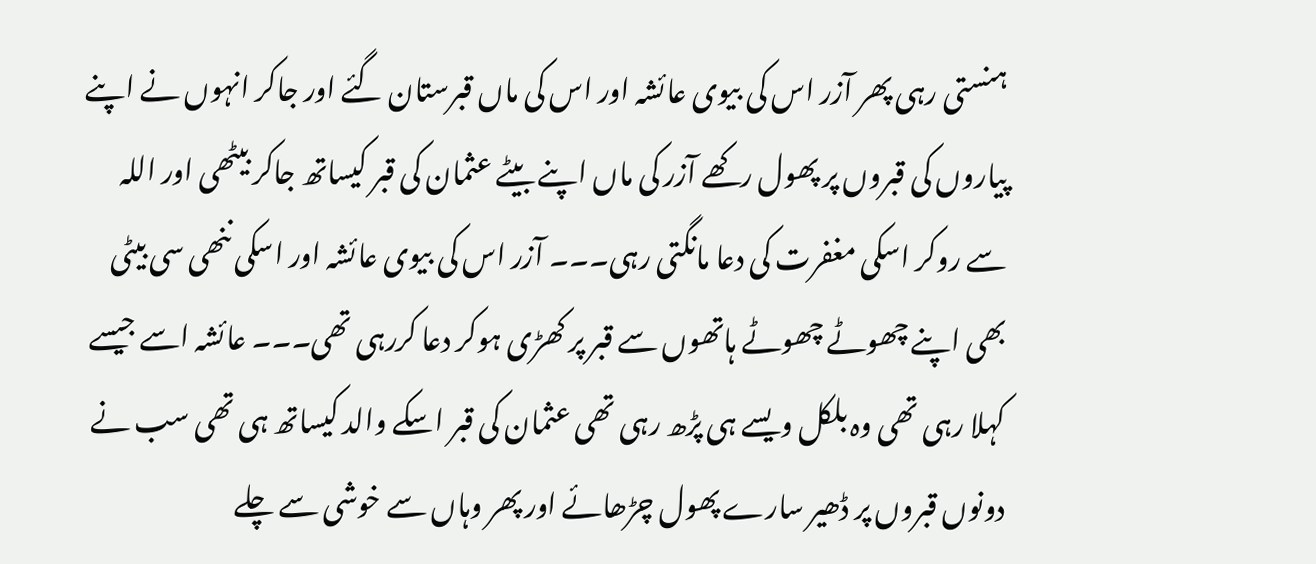ہنستی رہی پھر آزر اس کی بیوی عائشہ اور اس کی ماں قبرستان گئے اور جاکر انہوں نے اپنے پیاروں کی قبروں پر پھول رکھے آزر کی ماں اپنے بیٹے عثمان کی قبر کیساتھ جاکر بیٹھی اور اللہ سے روکر اسکی مغفرت کی دعا مانگتی رہی۔۔۔ آزر اس کی بیوی عائشہ اور اسکی ننھی سی بیٹی بھی اپنے چھوٹے چھوٹے ہاتھوں سے قبر پر کھڑی ہوکر دعا کررہی تھی۔۔۔ عائشہ اسے جیسے کہلا رہی تھی وہ بلکل ویسے ہی پڑھ رہی تھی عثمان کی قبر اسکے والد کیساتھ ہی تھی سب نے دونوں قبروں پر ڈھیر سارے پھول چڑھائے اور پھر وہاں سے خوشی سے چلے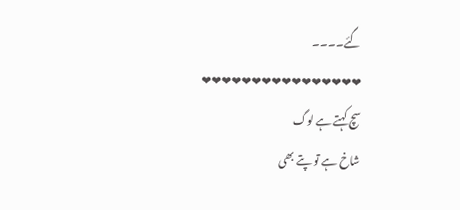گئے۔۔۔۔
❤❤❤❤❤❤❤❤❤❤❤❤❤❤❤❤
سچ کہتے ہے لوگ
شاخ ہے تو پتے بھی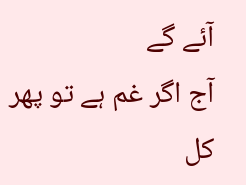آئے گے
آج اگر غم ہے تو پھر کل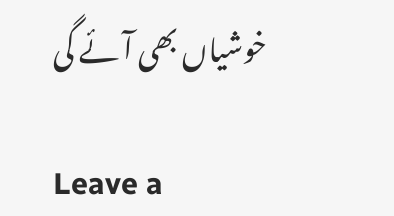خوشیاں بھی آئے گی

Leave a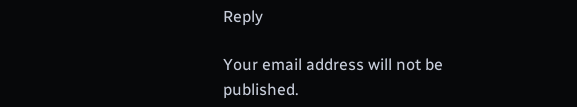Reply

Your email address will not be published.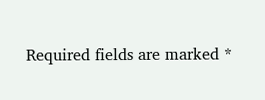Required fields are marked *